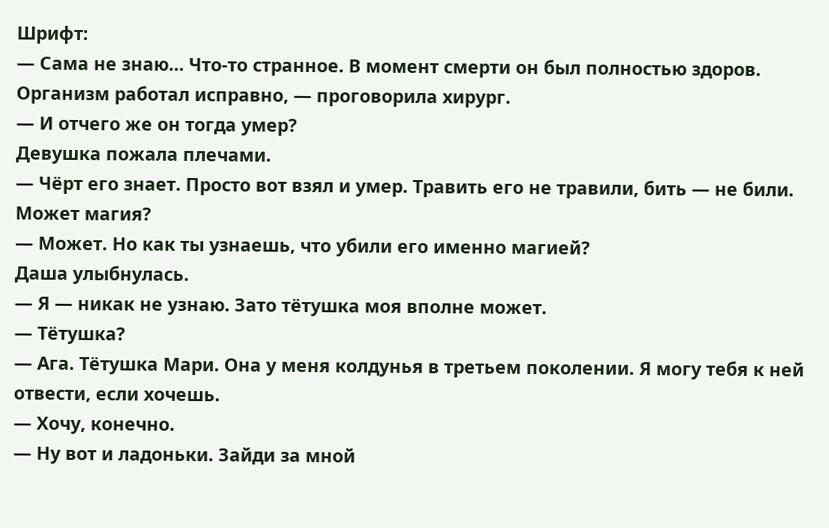Шрифт:
— Сама не знаю… Что-то странное. В момент смерти он был полностью здоров. Организм работал исправно, — проговорила хирург.
— И отчего же он тогда умер?
Девушка пожала плечами.
— Чёрт его знает. Просто вот взял и умер. Травить его не травили, бить — не били. Может магия?
— Может. Но как ты узнаешь, что убили его именно магией?
Даша улыбнулась.
— Я — никак не узнаю. Зато тётушка моя вполне может.
— Тётушка?
— Ага. Тётушка Мари. Она у меня колдунья в третьем поколении. Я могу тебя к ней отвести, если хочешь.
— Хочу, конечно.
— Ну вот и ладоньки. Зайди за мной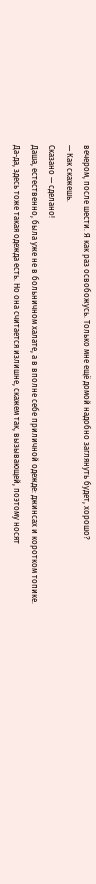вечером, после шести. Я как раз освобожусь. Только мне ещё домой надобно заглянуть будет, хорошо?
— Как скажешь.
Сказано — сделано!
Даша, естественно, была уже не в больничном халате, а в вполне себе приличной одежде: джинсах и коротком топике.
Да-да, здесь тоже такая одежда есть. Но она считается излишне, скажем так, вызывающей, поэтому носят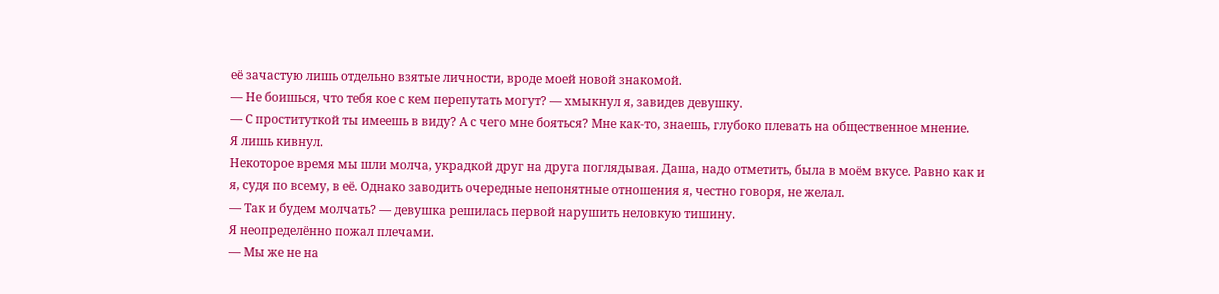её зачастую лишь отдельно взятые личности, вроде моей новой знакомой.
— Не боишься, что тебя кое с кем перепутать могут? — хмыкнул я, завидев девушку.
— С проституткой ты имеешь в виду? А с чего мне бояться? Мне как-то, знаешь, глубоко плевать на общественное мнение.
Я лишь кивнул.
Некоторое время мы шли молча, украдкой друг на друга поглядывая. Даша, надо отметить, была в моём вкусе. Равно как и я, судя по всему, в её. Однако заводить очередные непонятные отношения я, честно говоря, не желал.
— Так и будем молчать? — девушка решилась первой нарушить неловкую тишину.
Я неопределённо пожал плечами.
— Мы же не на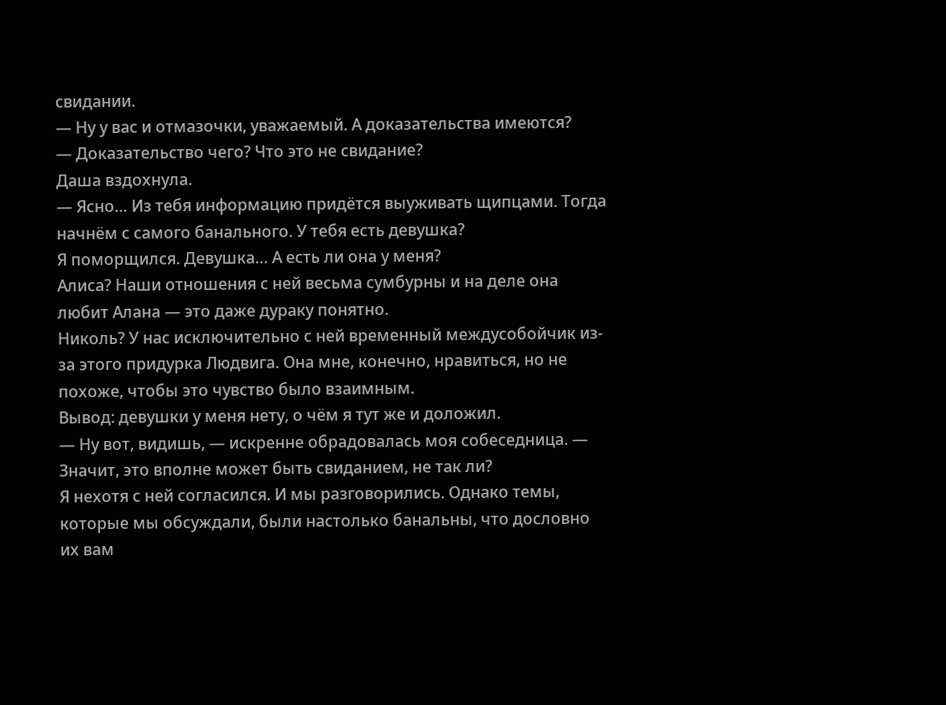свидании.
— Ну у вас и отмазочки, уважаемый. А доказательства имеются?
— Доказательство чего? Что это не свидание?
Даша вздохнула.
— Ясно… Из тебя информацию придётся выуживать щипцами. Тогда начнём с самого банального. У тебя есть девушка?
Я поморщился. Девушка… А есть ли она у меня?
Алиса? Наши отношения с ней весьма сумбурны и на деле она любит Алана — это даже дураку понятно.
Николь? У нас исключительно с ней временный междусобойчик из-за этого придурка Людвига. Она мне, конечно, нравиться, но не похоже, чтобы это чувство было взаимным.
Вывод: девушки у меня нету, о чём я тут же и доложил.
— Ну вот, видишь, — искренне обрадовалась моя собеседница. — Значит, это вполне может быть свиданием, не так ли?
Я нехотя с ней согласился. И мы разговорились. Однако темы, которые мы обсуждали, были настолько банальны, что дословно их вам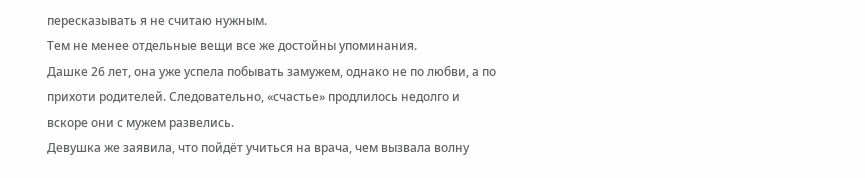пересказывать я не считаю нужным.
Тем не менее отдельные вещи все же достойны упоминания.
Дашке 26 лет, она уже успела побывать замужем, однако не по любви, а по прихоти родителей. Следовательно, «счастье» продлилось недолго и вскоре они с мужем развелись.
Девушка же заявила, что пойдёт учиться на врача, чем вызвала волну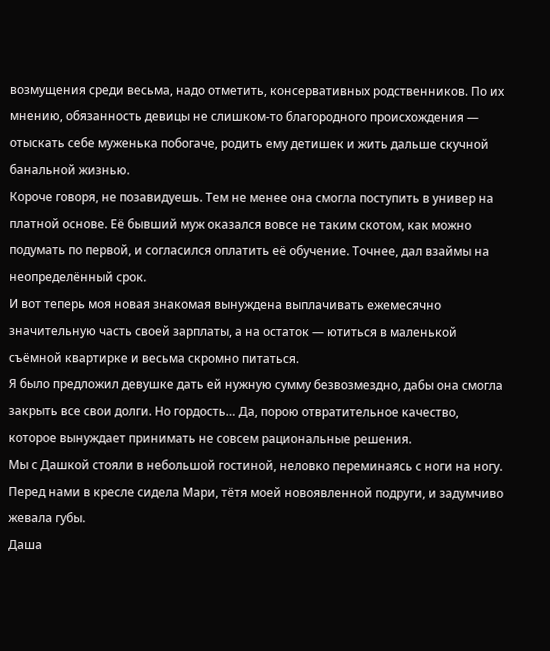возмущения среди весьма, надо отметить, консервативных родственников. По их мнению, обязанность девицы не слишком-то благородного происхождения — отыскать себе муженька побогаче, родить ему детишек и жить дальше скучной банальной жизнью.
Короче говоря, не позавидуешь. Тем не менее она смогла поступить в универ на платной основе. Её бывший муж оказался вовсе не таким скотом, как можно подумать по первой, и согласился оплатить её обучение. Точнее, дал взаймы на неопределённый срок.
И вот теперь моя новая знакомая вынуждена выплачивать ежемесячно значительную часть своей зарплаты, а на остаток — ютиться в маленькой съёмной квартирке и весьма скромно питаться.
Я было предложил девушке дать ей нужную сумму безвозмездно, дабы она смогла закрыть все свои долги. Но гордость… Да, порою отвратительное качество, которое вынуждает принимать не совсем рациональные решения.
Мы с Дашкой стояли в небольшой гостиной, неловко переминаясь с ноги на ногу.
Перед нами в кресле сидела Мари, тётя моей новоявленной подруги, и задумчиво жевала губы.
Даша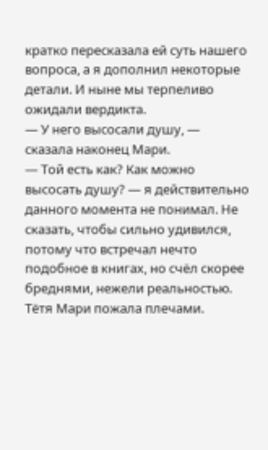кратко пересказала ей суть нашего вопроса, а я дополнил некоторые детали. И ныне мы терпеливо ожидали вердикта.
— У него высосали душу, — сказала наконец Мари.
— Той есть как? Как можно высосать душу? — я действительно данного момента не понимал. Не сказать, чтобы сильно удивился, потому что встречал нечто подобное в книгах, но счёл скорее бреднями, нежели реальностью.
Тётя Мари пожала плечами.